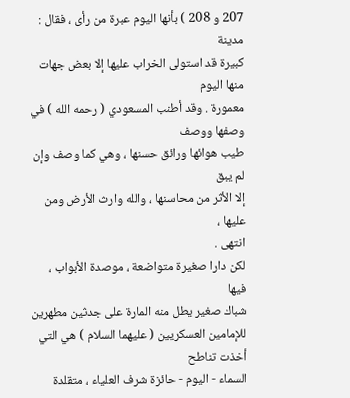207 و 208 ) بأنها اليوم عبرة من رأى ، فقال : مدينة
كبيرة قد استولى الخراب عليها إلا بعض جهات منها اليوم
معمورة . وقد أطنب المسعودي ( رحمه الله ) في وصفها ووصف
طيب هوائها ورائق حسنها ، وهي كما وصف وإن لم يبق
إلا الأثر من محاسنها ، والله وارث الأرض ومن عليها ،
انتهى .
لكن دارا صغيرة متواضعة ، موصدة الأبواب ، فيها
شباك صغير يطل منه المارة على جدثين مطهرين
للإمامين العسكريين ( عليهما السلام ) هي التي أخذت تناطح
السماء - اليوم - حائزة شرف العلياء ، متقلدة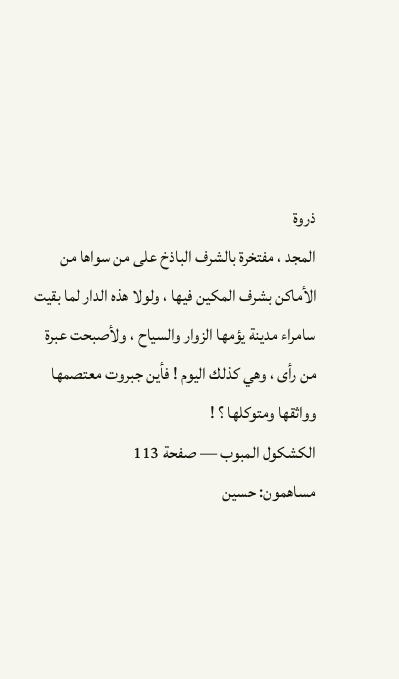ذروة
المجد ، مفتخرة بالشرف الباذخ على من سواها من
الأماكن بشرف المكين فيها ، ولولا هذه الدار لما بقيت
سامراء مدينة يؤمها الزوار والسياح ، ولأصبحت عبرة
من رأى ، وهي كذلك اليوم ! فأين جبروت معتصمها
وواثقها ومتوكلها ؟ !
الكشكول المبوب — صفحة 113
مساهمون: حسين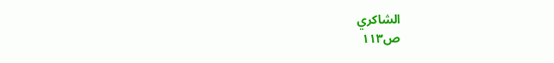الشاكري
ص١١٣